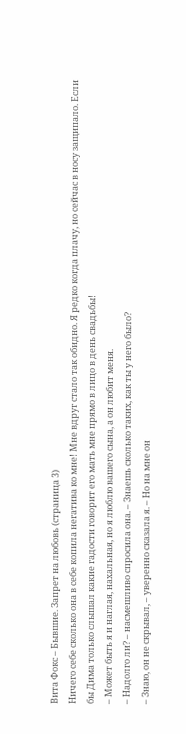Вита Фокс – Бывшие. Запрет на любовь (страница 3)
Ничего себе сколько она в себе копила негатива ко мне! Мне вдруг стало так обидно. Я редко когда плачу, но сейчас в носу защипало. Если бы Дима только слышал какие гадости говорит его мать мне прямо в лицо в день свадьбы!
– Может быть я и наглая, нахальная, но я люблю вашего сына, а он любит меня.
– Надолго ли? – насмешливо спросила она. – Знаешь сколько таких, как ты у него было?
– Знаю, он не скрывал, – уверенно сказала я. – Но на мне он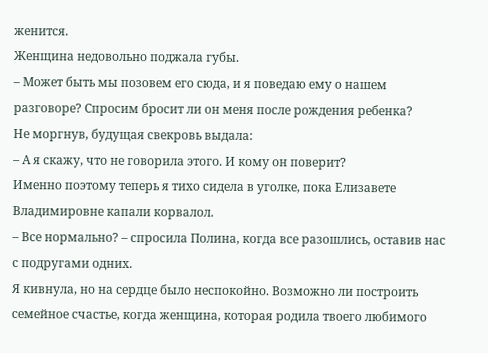женится.
Женщина недовольно поджала губы.
– Может быть мы позовем его сюда, и я поведаю ему о нашем разговоре? Спросим бросит ли он меня после рождения ребенка?
Не моргнув, будущая свекровь выдала:
– А я скажу, что не говорила этого. И кому он поверит?
Именно поэтому теперь я тихо сидела в уголке, пока Елизавете Владимировне капали корвалол.
– Все нормально? – спросила Полина, когда все разошлись, оставив нас с подругами одних.
Я кивнула, но на сердце было неспокойно. Возможно ли построить семейное счастье, когда женщина, которая родила твоего любимого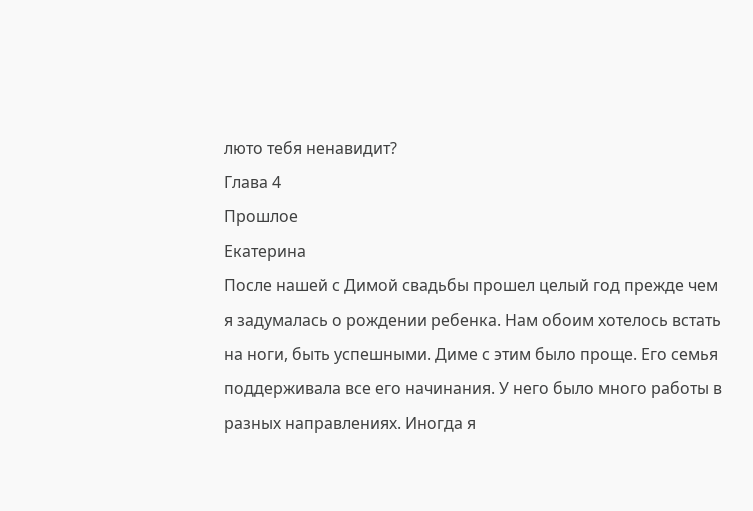люто тебя ненавидит?
Глава 4
Прошлое
Екатерина
После нашей с Димой свадьбы прошел целый год прежде чем я задумалась о рождении ребенка. Нам обоим хотелось встать на ноги, быть успешными. Диме с этим было проще. Его семья поддерживала все его начинания. У него было много работы в разных направлениях. Иногда я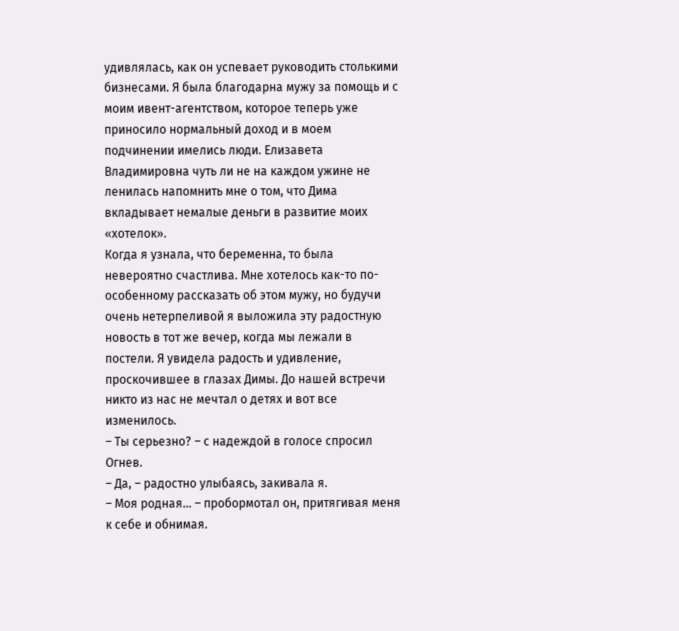удивлялась, как он успевает руководить столькими бизнесами. Я была благодарна мужу за помощь и с моим ивент-агентством, которое теперь уже приносило нормальный доход и в моем подчинении имелись люди. Елизавета Владимировна чуть ли не на каждом ужине не ленилась напомнить мне о том, что Дима вкладывает немалые деньги в развитие моих «хотелок».
Когда я узнала, что беременна, то была невероятно счастлива. Мне хотелось как-то по-особенному рассказать об этом мужу, но будучи очень нетерпеливой я выложила эту радостную новость в тот же вечер, когда мы лежали в постели. Я увидела радость и удивление, проскочившее в глазах Димы. До нашей встречи никто из нас не мечтал о детях и вот все изменилось.
– Ты серьезно? – с надеждой в голосе спросил Огнев.
– Да, – радостно улыбаясь, закивала я.
– Моя родная… – пробормотал он, притягивая меня к себе и обнимая.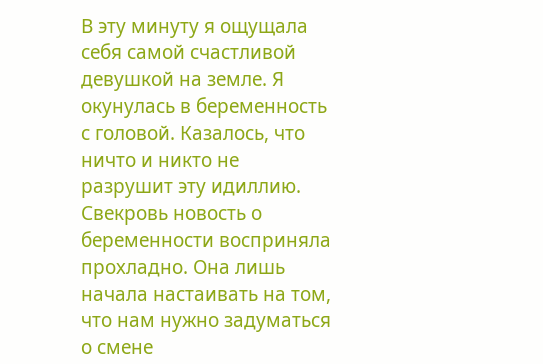В эту минуту я ощущала себя самой счастливой девушкой на земле. Я окунулась в беременность с головой. Казалось, что ничто и никто не разрушит эту идиллию. Свекровь новость о беременности восприняла прохладно. Она лишь начала настаивать на том, что нам нужно задуматься о смене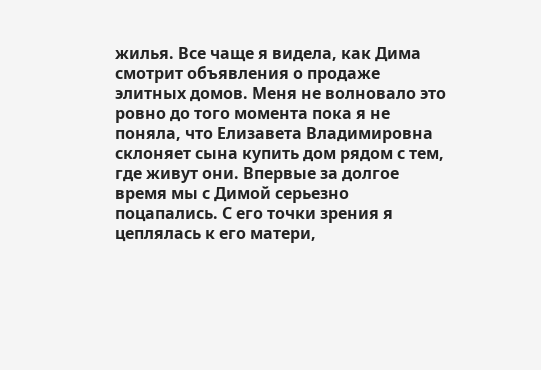жилья. Все чаще я видела, как Дима смотрит объявления о продаже элитных домов. Меня не волновало это ровно до того момента пока я не поняла, что Елизавета Владимировна склоняет сына купить дом рядом с тем, где живут они. Впервые за долгое время мы с Димой серьезно поцапались. С его точки зрения я цеплялась к его матери,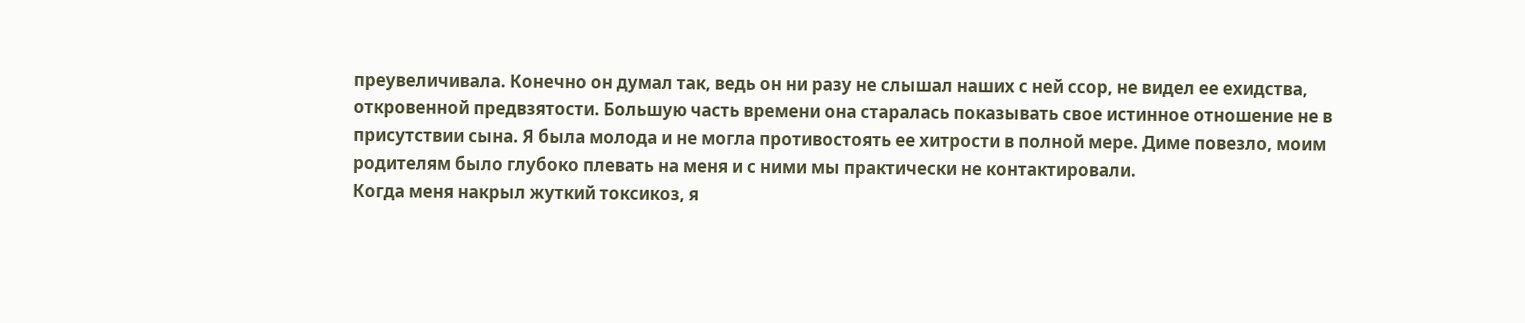преувеличивала. Конечно он думал так, ведь он ни разу не слышал наших с ней ссор, не видел ее ехидства, откровенной предвзятости. Большую часть времени она старалась показывать свое истинное отношение не в присутствии сына. Я была молода и не могла противостоять ее хитрости в полной мере. Диме повезло, моим родителям было глубоко плевать на меня и с ними мы практически не контактировали.
Когда меня накрыл жуткий токсикоз, я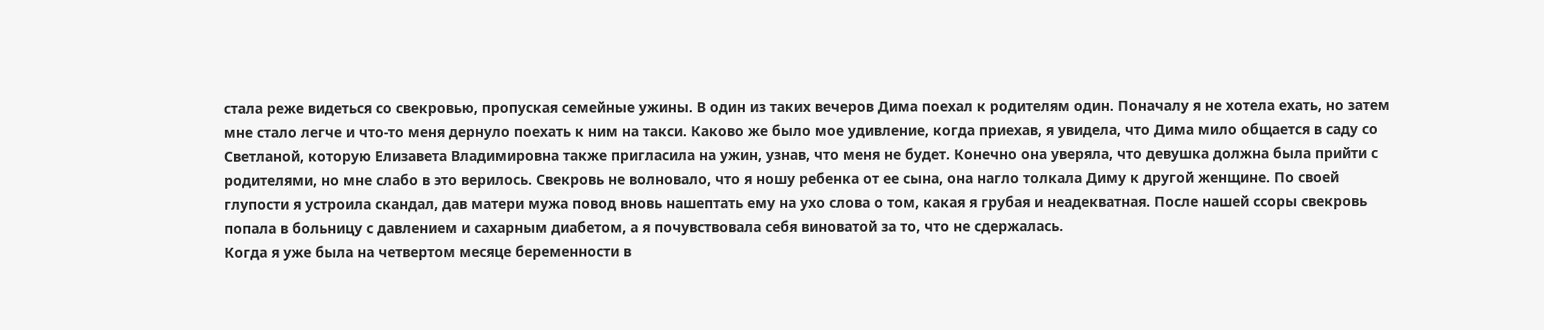стала реже видеться со свекровью, пропуская семейные ужины. В один из таких вечеров Дима поехал к родителям один. Поначалу я не хотела ехать, но затем мне стало легче и что-то меня дернуло поехать к ним на такси. Каково же было мое удивление, когда приехав, я увидела, что Дима мило общается в саду со Светланой, которую Елизавета Владимировна также пригласила на ужин, узнав, что меня не будет. Конечно она уверяла, что девушка должна была прийти с родителями, но мне слабо в это верилось. Свекровь не волновало, что я ношу ребенка от ее сына, она нагло толкала Диму к другой женщине. По своей глупости я устроила скандал, дав матери мужа повод вновь нашептать ему на ухо слова о том, какая я грубая и неадекватная. После нашей ссоры свекровь попала в больницу с давлением и сахарным диабетом, а я почувствовала себя виноватой за то, что не сдержалась.
Когда я уже была на четвертом месяце беременности в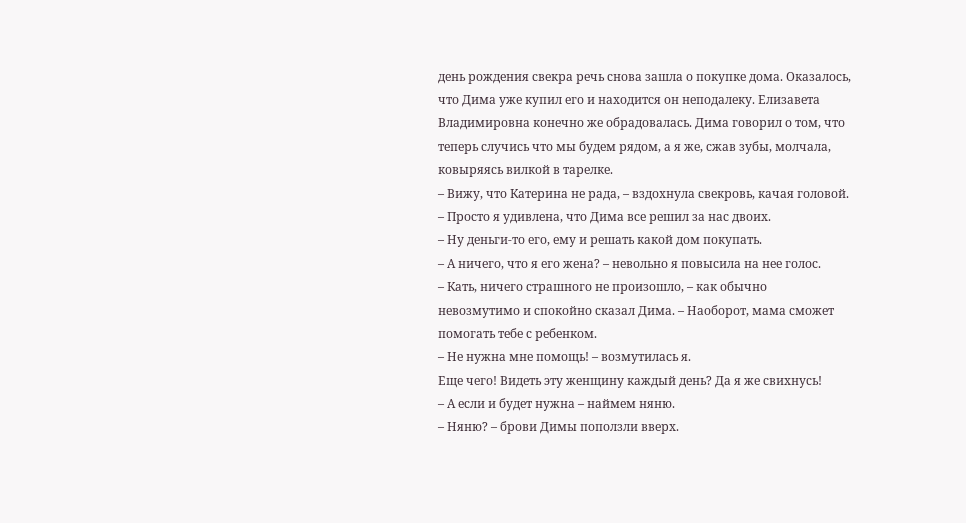день рождения свекра речь снова зашла о покупке дома. Оказалось, что Дима уже купил его и находится он неподалеку. Елизавета Владимировна конечно же обрадовалась. Дима говорил о том, что теперь случись что мы будем рядом, а я же, сжав зубы, молчала, ковыряясь вилкой в тарелке.
– Вижу, что Катерина не рада, – вздохнула свекровь, качая головой.
– Просто я удивлена, что Дима все решил за нас двоих.
– Ну деньги-то его, ему и решать какой дом покупать.
– А ничего, что я его жена? – невольно я повысила на нее голос.
– Кать, ничего страшного не произошло, – как обычно невозмутимо и спокойно сказал Дима. – Наоборот, мама сможет помогать тебе с ребенком.
– Не нужна мне помощь! – возмутилась я.
Еще чего! Видеть эту женщину каждый день? Да я же свихнусь!
– А если и будет нужна – наймем няню.
– Няню? – брови Димы поползли вверх.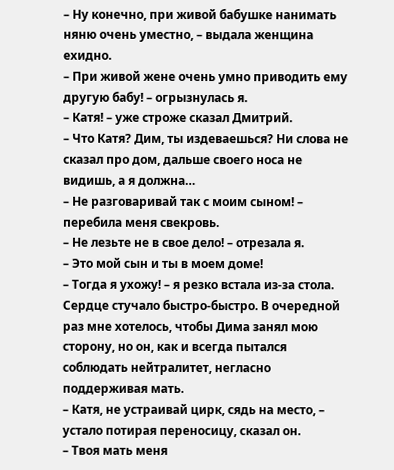– Ну конечно, при живой бабушке нанимать няню очень уместно, – выдала женщина ехидно.
– При живой жене очень умно приводить ему другую бабу! – огрызнулась я.
– Катя! – уже строже сказал Дмитрий.
– Что Катя? Дим, ты издеваешься? Ни слова не сказал про дом, дальше своего носа не видишь, а я должна…
– Не разговаривай так с моим сыном! – перебила меня свекровь.
– Не лезьте не в свое дело! – отрезала я.
– Это мой сын и ты в моем доме!
– Тогда я ухожу! – я резко встала из-за стола.
Сердце стучало быстро-быстро. В очередной раз мне хотелось, чтобы Дима занял мою сторону, но он, как и всегда пытался соблюдать нейтралитет, негласно поддерживая мать.
– Катя, не устраивай цирк, сядь на место, – устало потирая переносицу, сказал он.
– Твоя мать меня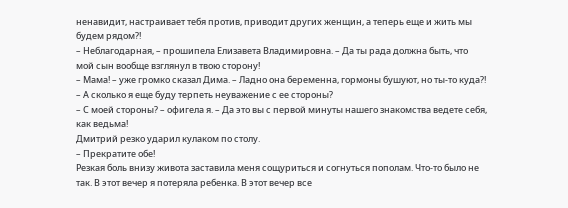ненавидит, настраивает тебя против, приводит других женщин, а теперь еще и жить мы будем рядом?!
– Неблагодарная, – прошипела Елизавета Владимировна. – Да ты рада должна быть, что мой сын вообще взглянул в твою сторону!
– Мама! – уже громко сказал Дима. – Ладно она беременна, гормоны бушуют, но ты-то куда?!
– А сколько я еще буду терпеть неуважение с ее стороны?
– С моей стороны? – офигела я. – Да это вы с первой минуты нашего знакомства ведете себя, как ведьма!
Дмитрий резко ударил кулаком по столу.
– Прекратите обе!
Резкая боль внизу живота заставила меня сощуриться и согнуться пополам. Что-то было не так. В этот вечер я потеряла ребенка. В этот вечер все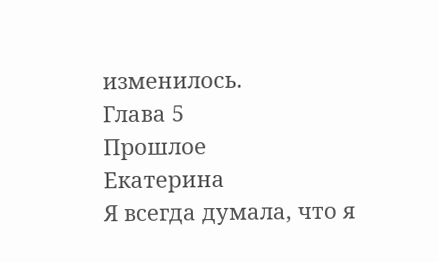изменилось.
Глава 5
Прошлое
Екатерина
Я всегда думала, что я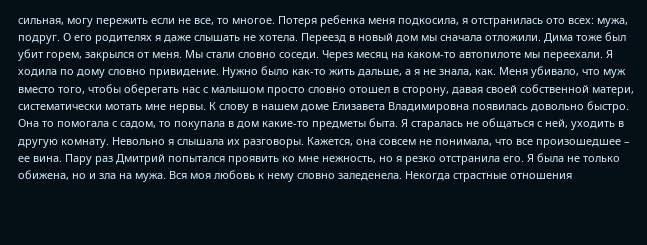сильная, могу пережить если не все, то многое. Потеря ребенка меня подкосила, я отстранилась ото всех: мужа, подруг. О его родителях я даже слышать не хотела. Переезд в новый дом мы сначала отложили. Дима тоже был убит горем, закрылся от меня. Мы стали словно соседи. Через месяц на каком-то автопилоте мы переехали. Я ходила по дому словно привидение. Нужно было как-то жить дальше, а я не знала, как. Меня убивало, что муж вместо того, чтобы оберегать нас с малышом просто словно отошел в сторону, давая своей собственной матери, систематически мотать мне нервы. К слову в нашем доме Елизавета Владимировна появилась довольно быстро. Она то помогала с садом, то покупала в дом какие-то предметы быта. Я старалась не общаться с ней, уходить в другую комнату. Невольно я слышала их разговоры. Кажется, она совсем не понимала, что все произошедшее – ее вина. Пару раз Дмитрий попытался проявить ко мне нежность, но я резко отстранила его. Я была не только обижена, но и зла на мужа. Вся моя любовь к нему словно заледенела. Некогда страстные отношения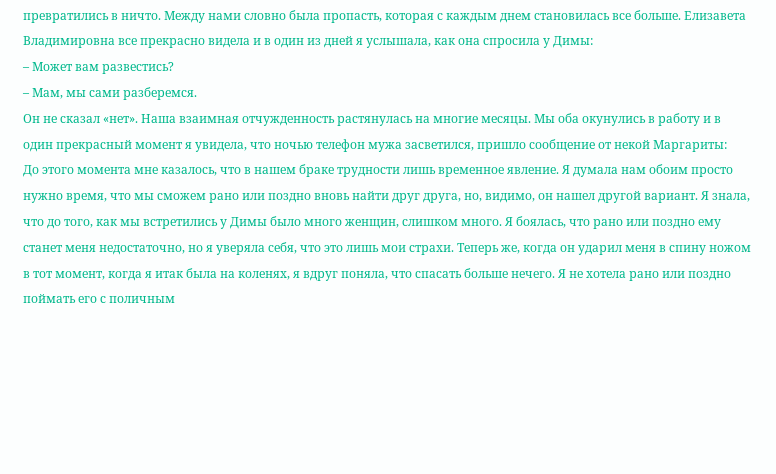превратились в ничто. Между нами словно была пропасть, которая с каждым днем становилась все больше. Елизавета Владимировна все прекрасно видела и в один из дней я услышала, как она спросила у Димы:
– Может вам развестись?
– Мам, мы сами разберемся.
Он не сказал «нет». Наша взаимная отчужденность растянулась на многие месяцы. Мы оба окунулись в работу и в один прекрасный момент я увидела, что ночью телефон мужа засветился, пришло сообщение от некой Маргариты:
До этого момента мне казалось, что в нашем браке трудности лишь временное явление. Я думала нам обоим просто нужно время, что мы сможем рано или поздно вновь найти друг друга, но, видимо, он нашел другой вариант. Я знала, что до того, как мы встретились у Димы было много женщин, слишком много. Я боялась, что рано или поздно ему станет меня недостаточно, но я уверяла себя, что это лишь мои страхи. Теперь же, когда он ударил меня в спину ножом в тот момент, когда я итак была на коленях, я вдруг поняла, что спасать больше нечего. Я не хотела рано или поздно поймать его с поличным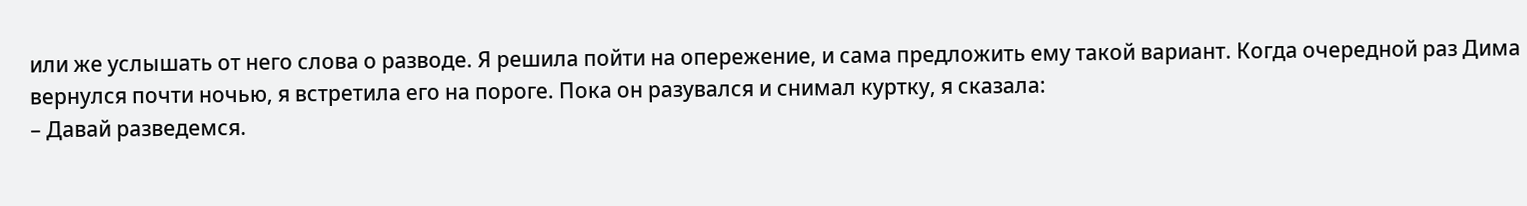или же услышать от него слова о разводе. Я решила пойти на опережение, и сама предложить ему такой вариант. Когда очередной раз Дима вернулся почти ночью, я встретила его на пороге. Пока он разувался и снимал куртку, я сказала:
– Давай разведемся.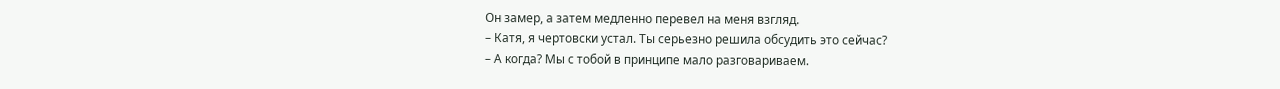Он замер, а затем медленно перевел на меня взгляд.
– Катя, я чертовски устал. Ты серьезно решила обсудить это сейчас?
– А когда? Мы с тобой в принципе мало разговариваем.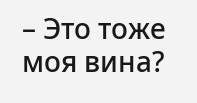– Это тоже моя вина?